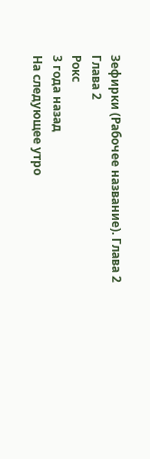Зефирки (Рабочее название). Глава 2
Глава 2
Рокс
3 года назад
На следующее утро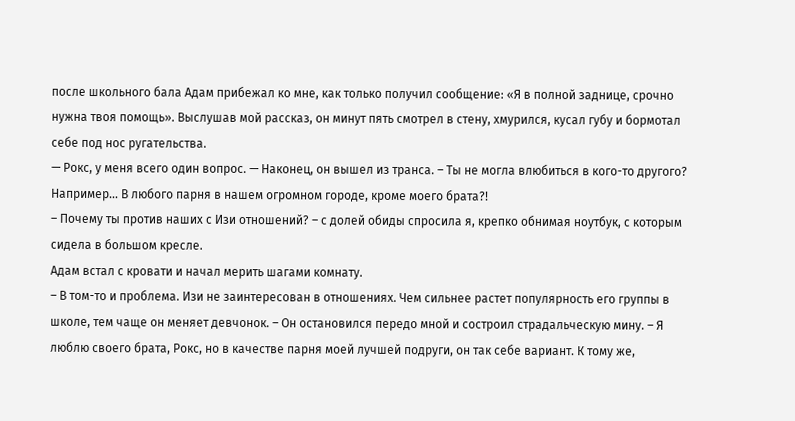после школьного бала Адам прибежал ко мне, как только получил сообщение: «Я в полной заднице, срочно нужна твоя помощь». Выслушав мой рассказ, он минут пять смотрел в стену, хмурился, кусал губу и бормотал себе под нос ругательства.
— Рокс, у меня всего один вопрос. — Наконец, он вышел из транса. – Ты не могла влюбиться в кого-то другого? Например… В любого парня в нашем огромном городе, кроме моего брата?!
– Почему ты против наших с Изи отношений? – с долей обиды спросила я, крепко обнимая ноутбук, с которым сидела в большом кресле.
Адам встал с кровати и начал мерить шагами комнату.
– В том-то и проблема. Изи не заинтересован в отношениях. Чем сильнее растет популярность его группы в школе, тем чаще он меняет девчонок. – Он остановился передо мной и состроил страдальческую мину. – Я люблю своего брата, Рокс, но в качестве парня моей лучшей подруги, он так себе вариант. К тому же,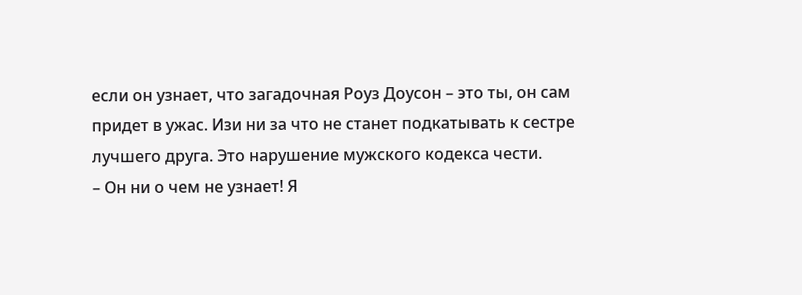если он узнает, что загадочная Роуз Доусон – это ты, он сам придет в ужас. Изи ни за что не станет подкатывать к сестре лучшего друга. Это нарушение мужского кодекса чести.
– Он ни о чем не узнает! Я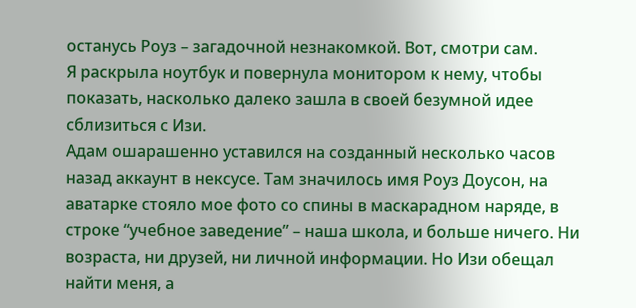останусь Роуз – загадочной незнакомкой. Вот, смотри сам.
Я раскрыла ноутбук и повернула монитором к нему, чтобы показать, насколько далеко зашла в своей безумной идее сблизиться с Изи.
Адам ошарашенно уставился на созданный несколько часов назад аккаунт в нексусе. Там значилось имя Роуз Доусон, на аватарке стояло мое фото со спины в маскарадном наряде, в строке “учебное заведение” – наша школа, и больше ничего. Ни возраста, ни друзей, ни личной информации. Но Изи обещал найти меня, а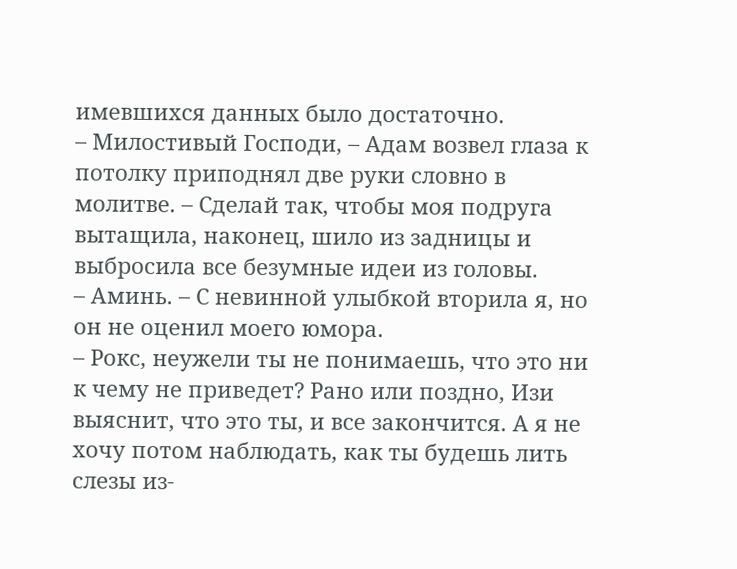имевшихся данных было достаточно.
– Милостивый Господи, – Адам возвел глаза к потолку приподнял две руки словно в молитве. – Сделай так, чтобы моя подруга вытащила, наконец, шило из задницы и выбросила все безумные идеи из головы.
– Аминь. – С невинной улыбкой вторила я, но он не оценил моего юмора.
– Рокс, неужели ты не понимаешь, что это ни к чему не приведет? Рано или поздно, Изи выяснит, что это ты, и все закончится. А я не хочу потом наблюдать, как ты будешь лить слезы из-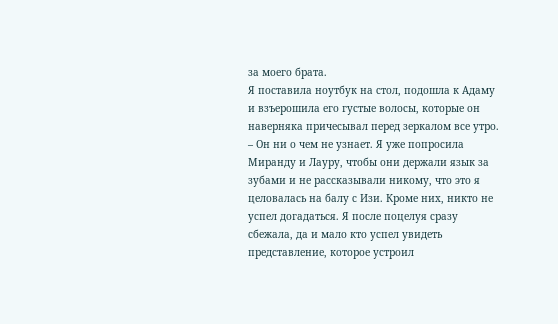за моего брата.
Я поставила ноутбук на стол, подошла к Адаму и взъерошила его густые волосы, которые он наверняка причесывал перед зеркалом все утро.
– Он ни о чем не узнает. Я уже попросила Миранду и Лауру, чтобы они держали язык за зубами и не рассказывали никому, что это я целовалась на балу с Изи. Кроме них, никто не успел догадаться. Я после поцелуя сразу сбежала, да и мало кто успел увидеть представление, которое устроил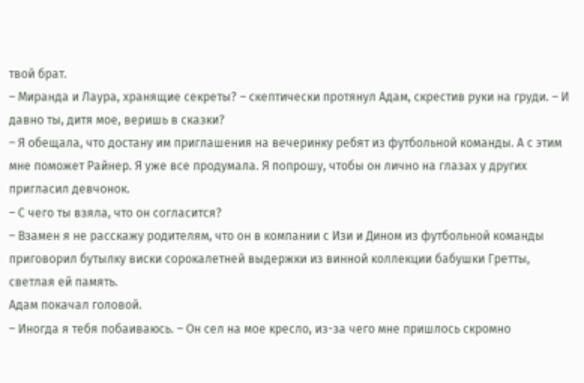твой брат.
– Миранда и Лаура, хранящие секреты? – скептически протянул Адам, скрестив руки на груди. – И давно ты, дитя мое, веришь в сказки?
– Я обещала, что достану им приглашения на вечеринку ребят из футбольной команды. А с этим мне поможет Райнер. Я уже все продумала. Я попрошу, чтобы он лично на глазах у других пригласил девчонок.
– С чего ты взяла, что он согласится?
– Взамен я не расскажу родителям, что он в компании с Изи и Дином из футбольной команды приговорил бутылку виски сорокалетней выдержки из винной коллекции бабушки Гретты, светлая ей память.
Адам покачал головой.
– Иногда я тебя побаиваюсь. – Он сел на мое кресло, из-за чего мне пришлось скромно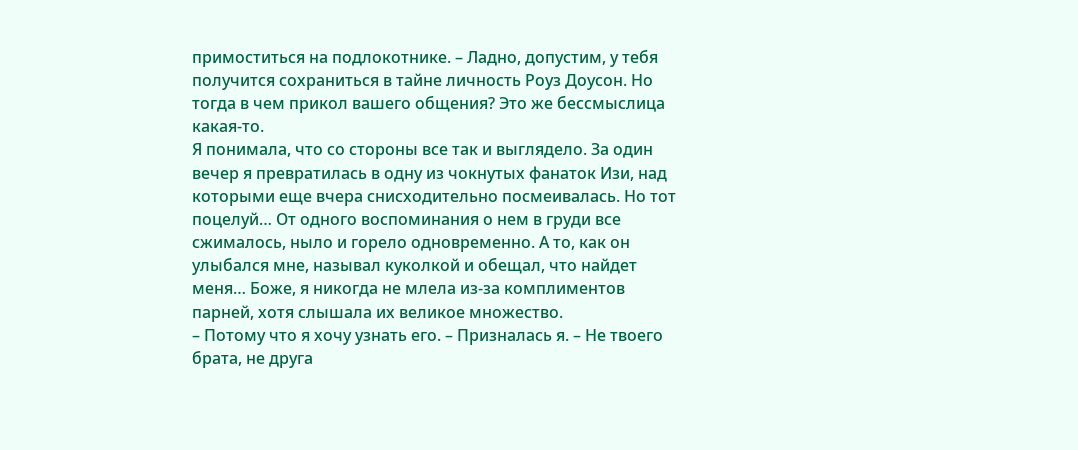примоститься на подлокотнике. – Ладно, допустим, у тебя получится сохраниться в тайне личность Роуз Доусон. Но тогда в чем прикол вашего общения? Это же бессмыслица какая-то.
Я понимала, что со стороны все так и выглядело. За один вечер я превратилась в одну из чокнутых фанаток Изи, над которыми еще вчера снисходительно посмеивалась. Но тот поцелуй… От одного воспоминания о нем в груди все сжималось, ныло и горело одновременно. А то, как он улыбался мне, называл куколкой и обещал, что найдет меня… Боже, я никогда не млела из-за комплиментов парней, хотя слышала их великое множество.
– Потому что я хочу узнать его. – Призналась я. – Не твоего брата, не друга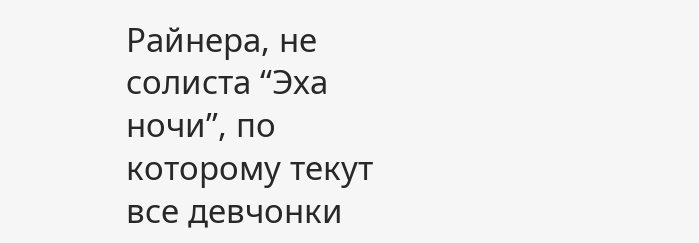Райнера, не солиста “Эха ночи”, по которому текут все девчонки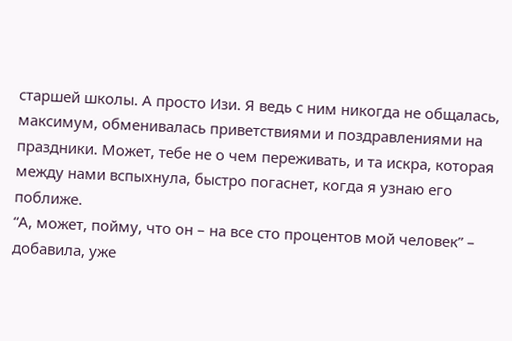старшей школы. А просто Изи. Я ведь с ним никогда не общалась, максимум, обменивалась приветствиями и поздравлениями на праздники. Может, тебе не о чем переживать, и та искра, которая между нами вспыхнула, быстро погаснет, когда я узнаю его поближе.
“А, может, пойму, что он – на все сто процентов мой человек” – добавила, уже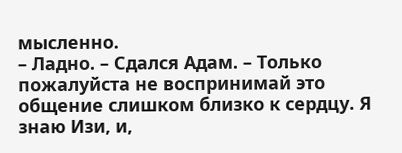мысленно.
– Ладно. – Сдался Адам. – Только пожалуйста не воспринимай это общение слишком близко к сердцу. Я знаю Изи, и,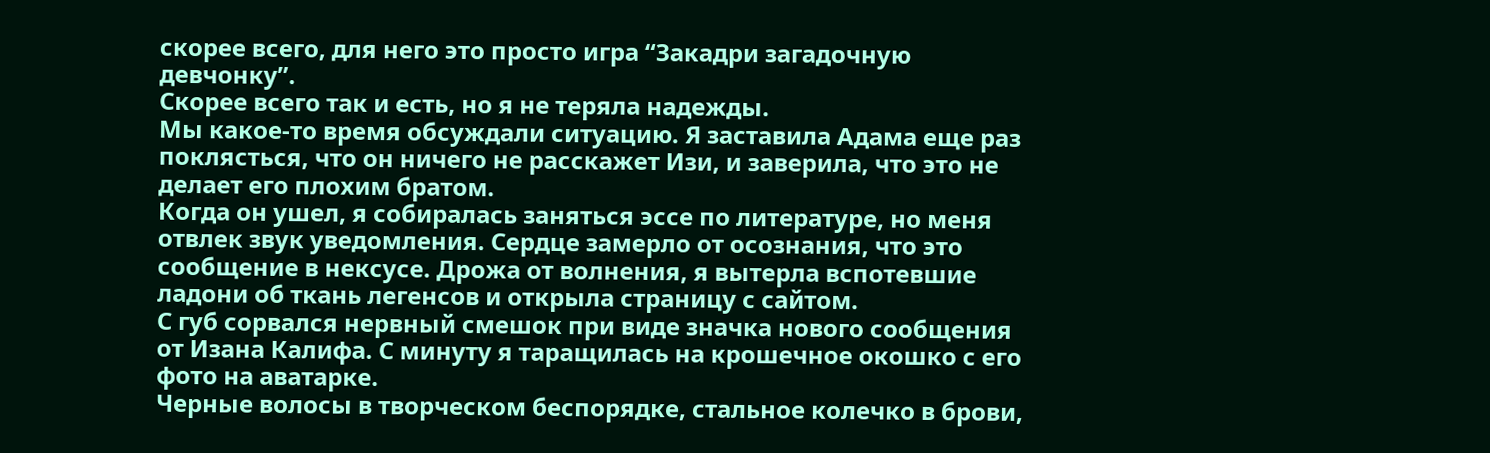скорее всего, для него это просто игра “Закадри загадочную девчонку”.
Скорее всего так и есть, но я не теряла надежды.
Мы какое-то время обсуждали ситуацию. Я заставила Адама еще раз поклясться, что он ничего не расскажет Изи, и заверила, что это не делает его плохим братом.
Когда он ушел, я собиралась заняться эссе по литературе, но меня отвлек звук уведомления. Сердце замерло от осознания, что это сообщение в нексусе. Дрожа от волнения, я вытерла вспотевшие ладони об ткань легенсов и открыла страницу с сайтом.
С губ сорвался нервный смешок при виде значка нового сообщения от Изана Калифа. С минуту я таращилась на крошечное окошко с его фото на аватарке.
Черные волосы в творческом беспорядке, стальное колечко в брови,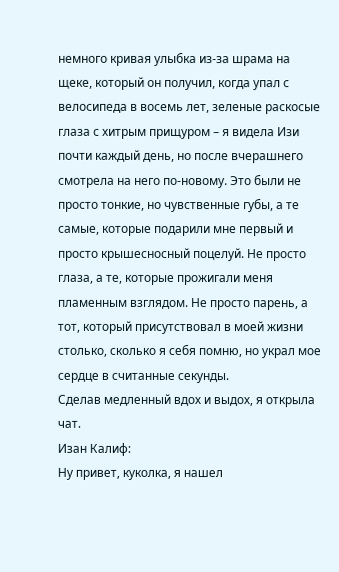немного кривая улыбка из-за шрама на щеке, который он получил, когда упал с велосипеда в восемь лет, зеленые раскосые глаза с хитрым прищуром – я видела Изи почти каждый день, но после вчерашнего смотрела на него по-новому. Это были не просто тонкие, но чувственные губы, а те самые, которые подарили мне первый и просто крышесносный поцелуй. Не просто глаза, а те, которые прожигали меня пламенным взглядом. Не просто парень, а тот, который присутствовал в моей жизни столько, сколько я себя помню, но украл мое сердце в считанные секунды.
Сделав медленный вдох и выдох, я открыла чат.
Изан Калиф:
Ну привет, куколка, я нашел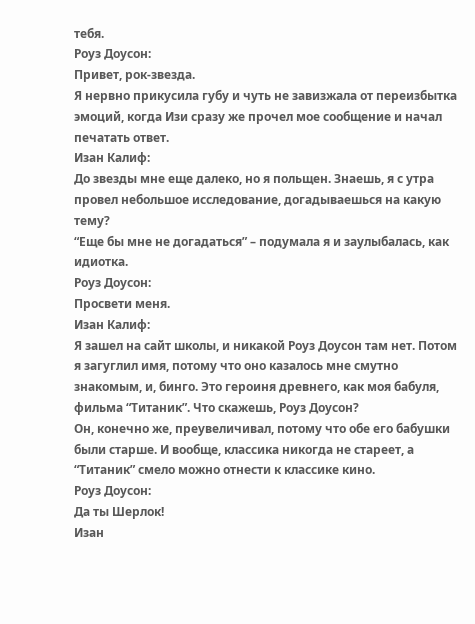тебя.
Роуз Доусон:
Привет, рок-звезда.
Я нервно прикусила губу и чуть не завизжала от переизбытка эмоций, когда Изи сразу же прочел мое сообщение и начал печатать ответ.
Изан Калиф:
До звезды мне еще далеко, но я польщен. Знаешь, я с утра провел небольшое исследование, догадываешься на какую тему?
“Еще бы мне не догадаться” – подумала я и заулыбалась, как идиотка.
Роуз Доусон:
Просвети меня.
Изан Калиф:
Я зашел на сайт школы, и никакой Роуз Доусон там нет. Потом я загуглил имя, потому что оно казалось мне смутно знакомым, и, бинго. Это героиня древнего, как моя бабуля, фильма “Титаник”. Что скажешь, Роуз Доусон?
Он, конечно же, преувеличивал, потому что обе его бабушки были старше. И вообще, классика никогда не стареет, а “Титаник” смело можно отнести к классике кино.
Роуз Доусон:
Да ты Шерлок!
Изан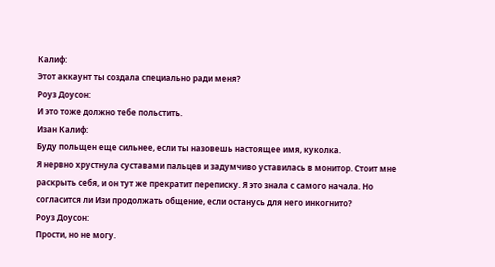Калиф:
Этот аккаунт ты создала специально ради меня?
Роуз Доусон:
И это тоже должно тебе польстить.
Изан Калиф:
Буду польщен еще сильнее, если ты назовешь настоящее имя, куколка.
Я нервно хрустнула суставами пальцев и задумчиво уставилась в монитор. Стоит мне раскрыть себя, и он тут же прекратит переписку. Я это знала с самого начала. Но согласится ли Изи продолжать общение, если останусь для него инкогнито?
Роуз Доусон:
Прости, но не могу.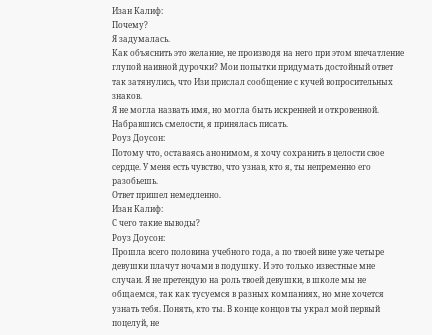Изан Калиф:
Почему?
Я задумалась.
Как объяснить это желание, не производя на него при этом впечатление глупой наивной дурочки? Мои попытки придумать достойный ответ так затянулись, что Изи прислал сообщение с кучей вопросительных знаков.
Я не могла назвать имя, но могла быть искренней и откровенной.
Набравшись смелости, я принялась писать.
Роуз Доусон:
Потому что, оставаясь анонимом, я хочу сохранить в целости свое сердце. У меня есть чувство, что узнав, кто я, ты непременно его разобьешь.
Ответ пришел немедленно.
Изан Калиф:
С чего такие выводы?
Роуз Доусон:
Прошла всего половина учебного года, а по твоей вине уже четыре девушки плачут ночами в подушку. И это только известные мне случаи. Я не претендую на роль твоей девушки, в школе мы не общаемся, так как тусуемся в разных компаниях, но мне хочется узнать тебя. Понять, кто ты. В конце концов ты украл мой первый поцелуй, не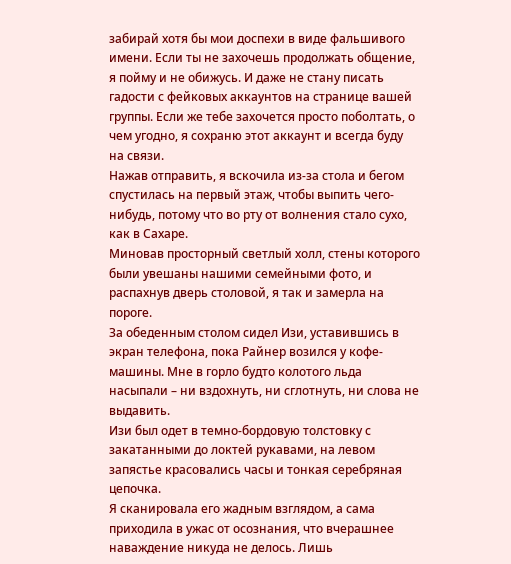забирай хотя бы мои доспехи в виде фальшивого имени. Если ты не захочешь продолжать общение, я пойму и не обижусь. И даже не стану писать гадости с фейковых аккаунтов на странице вашей группы. Если же тебе захочется просто поболтать, о чем угодно, я сохраню этот аккаунт и всегда буду на связи.
Нажав отправить, я вскочила из-за стола и бегом спустилась на первый этаж, чтобы выпить чего-нибудь, потому что во рту от волнения стало сухо, как в Сахаре.
Миновав просторный светлый холл, стены которого были увешаны нашими семейными фото, и распахнув дверь столовой, я так и замерла на пороге.
За обеденным столом сидел Изи, уставившись в экран телефона, пока Райнер возился у кофе-машины. Мне в горло будто колотого льда насыпали – ни вздохнуть, ни сглотнуть, ни слова не выдавить.
Изи был одет в темно-бордовую толстовку с закатанными до локтей рукавами, на левом запястье красовались часы и тонкая серебряная цепочка.
Я сканировала его жадным взглядом, а сама приходила в ужас от осознания, что вчерашнее наваждение никуда не делось. Лишь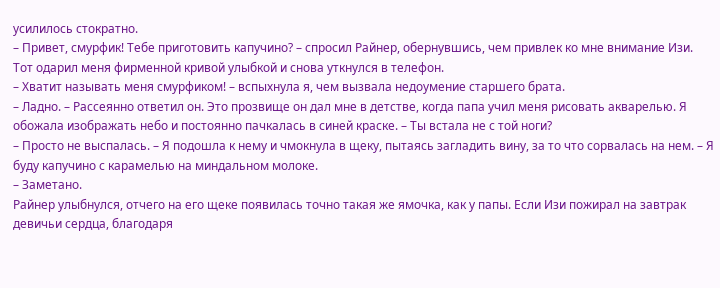усилилось стократно.
– Привет, смурфик! Тебе приготовить капучино? – спросил Райнер, обернувшись, чем привлек ко мне внимание Изи.
Тот одарил меня фирменной кривой улыбкой и снова уткнулся в телефон.
– Хватит называть меня смурфиком! – вспыхнула я, чем вызвала недоумение старшего брата.
– Ладно. – Рассеянно ответил он. Это прозвище он дал мне в детстве, когда папа учил меня рисовать акварелью. Я обожала изображать небо и постоянно пачкалась в синей краске. – Ты встала не с той ноги?
– Просто не выспалась. – Я подошла к нему и чмокнула в щеку, пытаясь загладить вину, за то что сорвалась на нем. – Я буду капучино с карамелью на миндальном молоке.
– Заметано.
Райнер улыбнулся, отчего на его щеке появилась точно такая же ямочка, как у папы. Если Изи пожирал на завтрак девичьи сердца, благодаря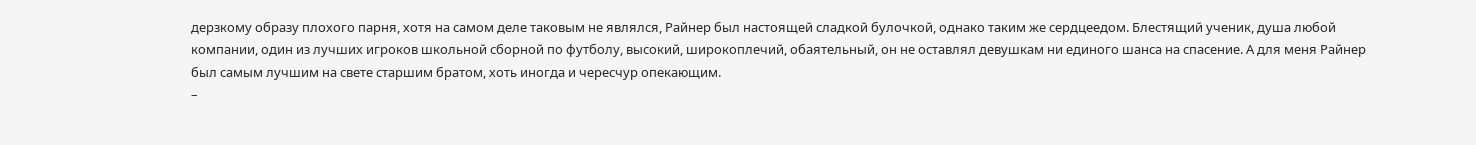дерзкому образу плохого парня, хотя на самом деле таковым не являлся, Райнер был настоящей сладкой булочкой, однако таким же сердцеедом. Блестящий ученик, душа любой компании, один из лучших игроков школьной сборной по футболу, высокий, широкоплечий, обаятельный, он не оставлял девушкам ни единого шанса на спасение. А для меня Райнер был самым лучшим на свете старшим братом, хоть иногда и чересчур опекающим.
–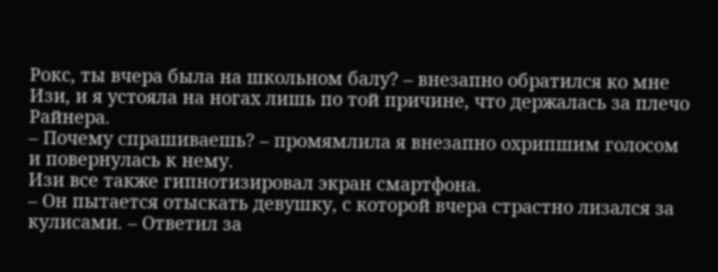Рокс, ты вчера была на школьном балу? – внезапно обратился ко мне Изи, и я устояла на ногах лишь по той причине, что держалась за плечо Райнера.
– Почему спрашиваешь? – промямлила я внезапно охрипшим голосом и повернулась к нему.
Изи все также гипнотизировал экран смартфона.
– Он пытается отыскать девушку, с которой вчера страстно лизался за кулисами. – Ответил за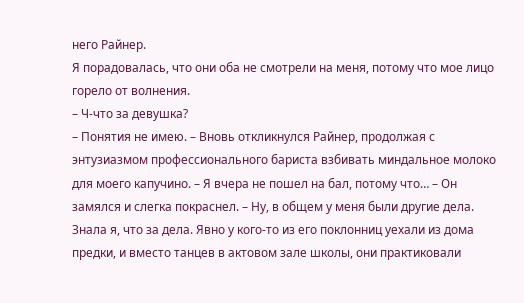него Райнер.
Я порадовалась, что они оба не смотрели на меня, потому что мое лицо горело от волнения.
– Ч-что за девушка?
– Понятия не имею. – Вновь откликнулся Райнер, продолжая с энтузиазмом профессионального бариста взбивать миндальное молоко для моего капучино. – Я вчера не пошел на бал, потому что… – Он замялся и слегка покраснел. – Ну, в общем у меня были другие дела.
Знала я, что за дела. Явно у кого-то из его поклонниц уехали из дома предки, и вместо танцев в актовом зале школы, они практиковали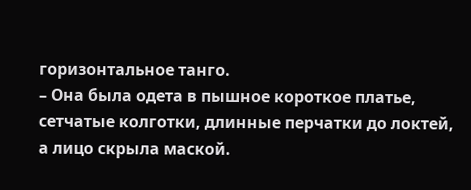горизонтальное танго.
– Она была одета в пышное короткое платье, сетчатые колготки, длинные перчатки до локтей, а лицо скрыла маской.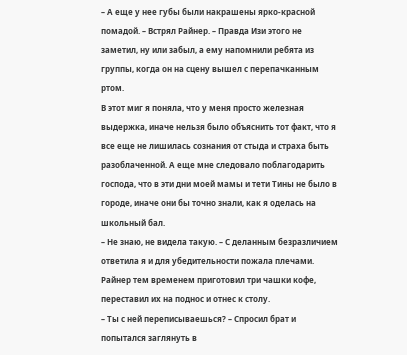– А еще у нее губы были накрашены ярко-красной помадой. – Встрял Райнер. – Правда Изи этого не заметил, ну или забыл, а ему напомнили ребята из группы, когда он на сцену вышел с перепачканным ртом.
В этот миг я поняла, что у меня просто железная выдержка, иначе нельзя было объяснить тот факт, что я все еще не лишилась сознания от стыда и страха быть разоблаченной. А еще мне следовало поблагодарить господа, что в эти дни моей мамы и тети Тины не было в городе, иначе они бы точно знали, как я оделась на школьный бал.
– Не знаю, не видела такую. – С деланным безразличием ответила я и для убедительности пожала плечами.
Райнер тем временем приготовил три чашки кофе, переставил их на поднос и отнес к столу.
– Ты с ней переписываешься? – Спросил брат и попытался заглянуть в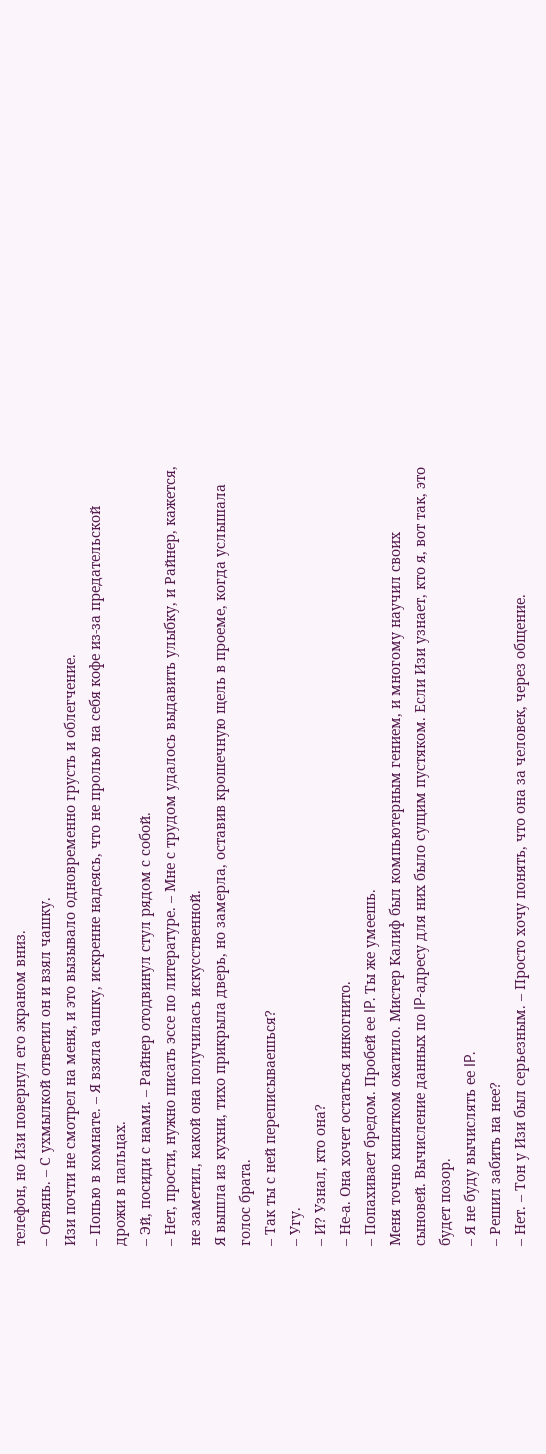телефон, но Изи повернул его экраном вниз.
– Отвянь. – С ухмылкой ответил он и взял чашку.
Изи почти не смотрел на меня, и это вызывало одновременно грусть и облегчение.
– Попью в комнате. – Я взяла чашку, искренне надеясь, что не пролью на себя кофе из-за предательской дрожи в пальцах.
– Эй, посиди с нами. – Райнер отодвинул стул рядом с собой.
– Нет, прости, нужно писать эссе по литературе. – Мне с трудом удалось выдавить улыбку, и Райнер, кажется, не заметил, какой она получилась искусственной.
Я вышла из кухни, тихо прикрыла дверь, но замерла, оставив крошечную щель в проеме, когда услышала голос брата.
– Так ты с ней переписываешься?
– Угу.
– И? Узнал, кто она?
– Не-а. Она хочет остаться инкогнито.
– Попахивает бредом. Пробей ее IP. Ты же умеешь.
Меня точно кипятком окатило. Мистер Калиф был компьютерным гением, и многому научил своих сыновей. Вычисление данных по IP-адресу для них было сущим пустяком. Если Изи узнает, кто я, вот так, это будет позор.
– Я не буду вычислять ее IP.
– Решил забить на нее?
– Нет. – Тон у Изи был серьезным. – Просто хочу понять, что она за человек, через общение.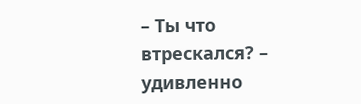– Ты что втрескался? – удивленно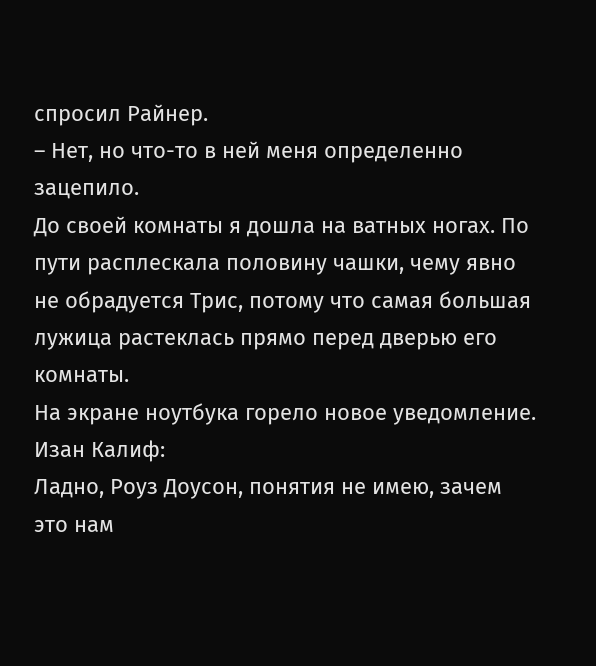спросил Райнер.
– Нет, но что-то в ней меня определенно зацепило.
До своей комнаты я дошла на ватных ногах. По пути расплескала половину чашки, чему явно не обрадуется Трис, потому что самая большая лужица растеклась прямо перед дверью его комнаты.
На экране ноутбука горело новое уведомление.
Изан Калиф:
Ладно, Роуз Доусон, понятия не имею, зачем это нам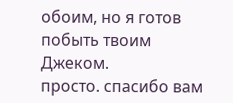обоим, но я готов побыть твоим Джеком.
просто. спасибо вам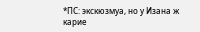*ПС: экскюзмуа, но у Изана ж карие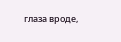глаза вроде,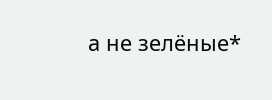а не зелёные*